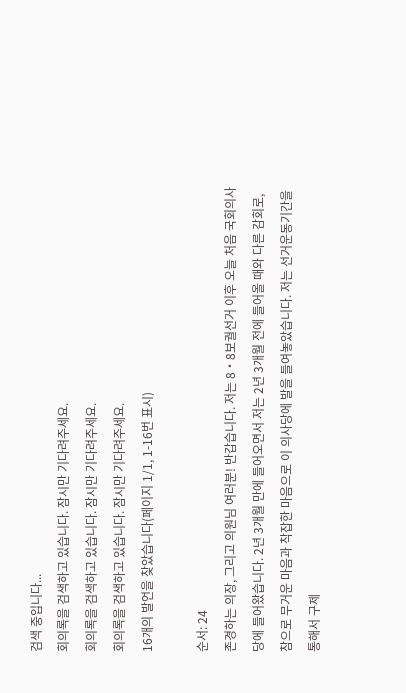검색 중입니다...
회의록을 검색하고 있습니다. 잠시만 기다려주세요.
회의록을 검색하고 있습니다. 잠시만 기다려주세요.
회의록을 검색하고 있습니다. 잠시만 기다려주세요.
16개의 발언을 찾았습니다(페이지 1/1, 1-16번 표시)

순서: 24
존경하는 의장, 그리고 의원님 여러분! 반갑습니다. 저는 8‧8보궐선거 이후 오늘 처음 국회의사당에 들어왔습니다. 2년 3개월 만에 들어오면서 저는 2년 3개월 전에 들어올 때와 다른 감회로, 참으로 무거운 마음과 착잡한 마음으로 이 의사당에 발을 들여놓았습니다. 저는 선거운동기간을 통해서 구제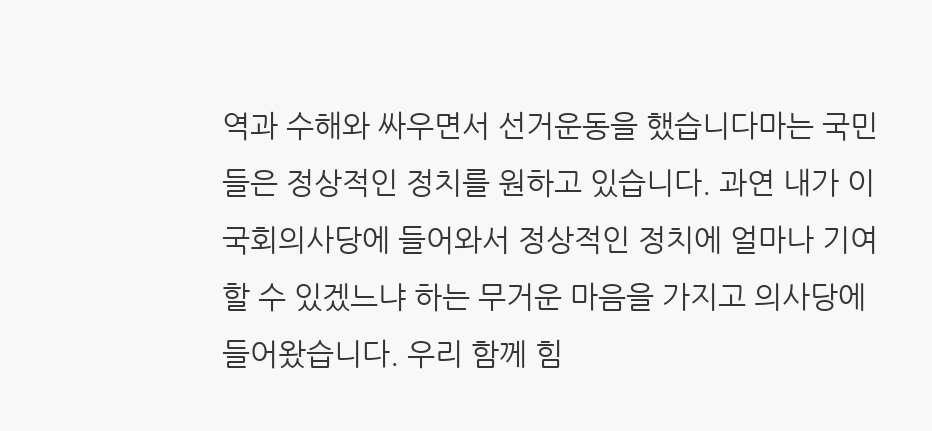역과 수해와 싸우면서 선거운동을 했습니다마는 국민들은 정상적인 정치를 원하고 있습니다. 과연 내가 이 국회의사당에 들어와서 정상적인 정치에 얼마나 기여할 수 있겠느냐 하는 무거운 마음을 가지고 의사당에 들어왔습니다. 우리 함께 힘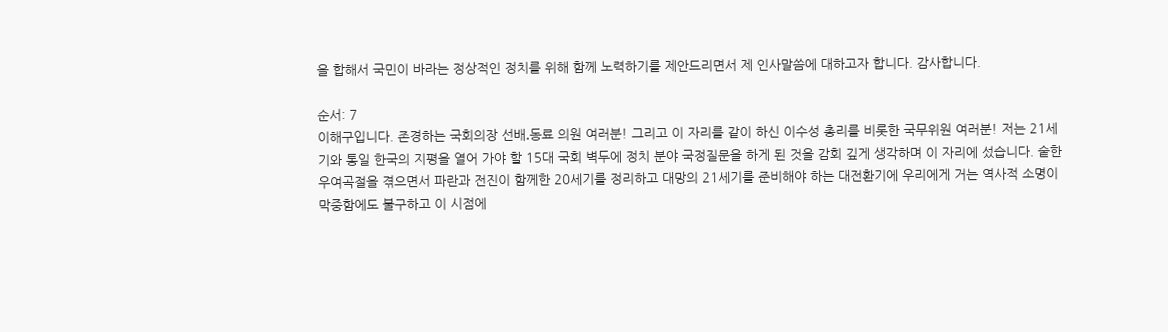을 합해서 국민이 바라는 정상적인 정치를 위해 함께 노력하기를 제안드리면서 제 인사말씀에 대하고자 합니다. 감사합니다.

순서: 7
이해구입니다. 존경하는 국회의장 선배․동료 의원 여러분! 그리고 이 자리를 같이 하신 이수성 총리를 비롯한 국무위원 여러분! 저는 21세기와 통일 한국의 지평을 열어 가야 할 15대 국회 벽두에 정치 분야 국정질문을 하게 된 것을 감회 깊게 생각하며 이 자리에 섰습니다. 숱한 우여곡절을 겪으면서 파란과 전진이 함께한 20세기를 정리하고 대망의 21세기를 준비해야 하는 대전환기에 우리에게 거는 역사적 소명이 막중함에도 불구하고 이 시점에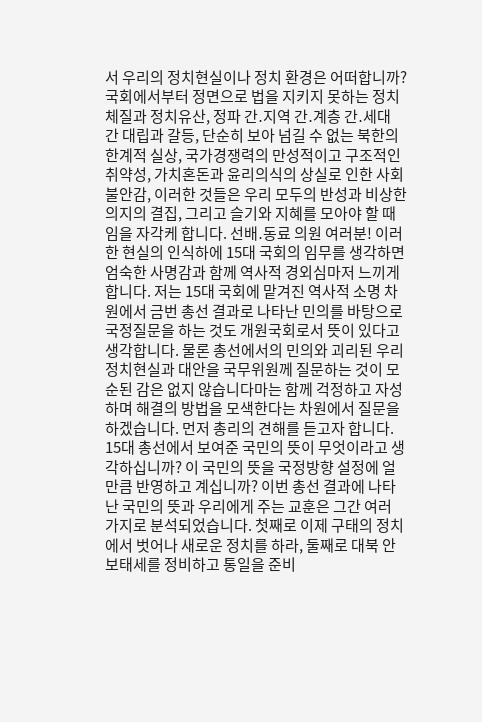서 우리의 정치현실이나 정치 환경은 어떠합니까? 국회에서부터 정면으로 법을 지키지 못하는 정치체질과 정치유산, 정파 간․지역 간․계층 간․세대 간 대립과 갈등, 단순히 보아 넘길 수 없는 북한의 한계적 실상, 국가경쟁력의 만성적이고 구조적인 취약성, 가치혼돈과 윤리의식의 상실로 인한 사회 불안감, 이러한 것들은 우리 모두의 반성과 비상한 의지의 결집, 그리고 슬기와 지혜를 모아야 할 때임을 자각케 합니다. 선배․동료 의원 여러분! 이러한 현실의 인식하에 15대 국회의 임무를 생각하면 엄숙한 사명감과 함께 역사적 경외심마저 느끼게 합니다. 저는 15대 국회에 맡겨진 역사적 소명 차원에서 금번 총선 결과로 나타난 민의를 바탕으로 국정질문을 하는 것도 개원국회로서 뜻이 있다고 생각합니다. 물론 총선에서의 민의와 괴리된 우리 정치현실과 대안을 국무위원께 질문하는 것이 모순된 감은 없지 않습니다마는 함께 걱정하고 자성하며 해결의 방법을 모색한다는 차원에서 질문을 하겠습니다. 먼저 총리의 견해를 듣고자 합니다. 15대 총선에서 보여준 국민의 뜻이 무엇이라고 생각하십니까? 이 국민의 뜻을 국정방향 설정에 얼만큼 반영하고 계십니까? 이번 총선 결과에 나타난 국민의 뜻과 우리에게 주는 교훈은 그간 여러 가지로 분석되었습니다. 첫째로 이제 구태의 정치에서 벗어나 새로운 정치를 하라, 둘째로 대북 안보태세를 정비하고 통일을 준비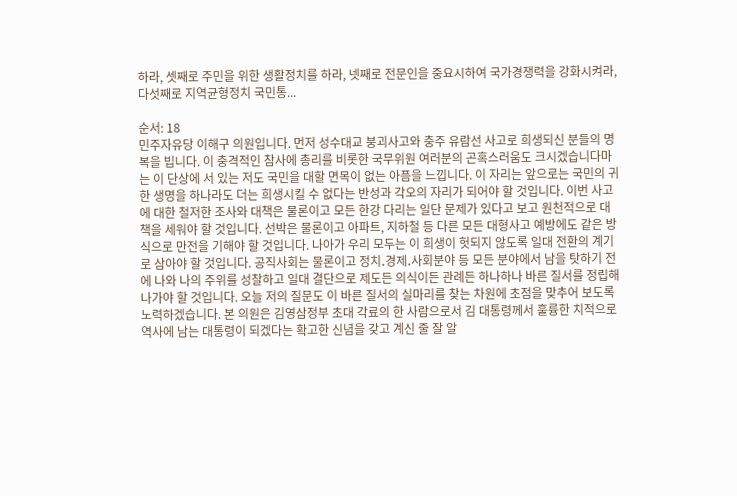하라, 셋째로 주민을 위한 생활정치를 하라, 넷째로 전문인을 중요시하여 국가경쟁력을 강화시켜라, 다섯째로 지역균형정치 국민통...

순서: 18
민주자유당 이해구 의원입니다. 먼저 성수대교 붕괴사고와 충주 유람선 사고로 희생되신 분들의 명복을 빕니다. 이 충격적인 참사에 총리를 비롯한 국무위원 여러분의 곤혹스러움도 크시겠습니다마는 이 단상에 서 있는 저도 국민을 대할 면목이 없는 아픔을 느낍니다. 이 자리는 앞으로는 국민의 귀한 생명을 하나라도 더는 희생시킬 수 없다는 반성과 각오의 자리가 되어야 할 것입니다. 이번 사고에 대한 철저한 조사와 대책은 물론이고 모든 한강 다리는 일단 문제가 있다고 보고 원천적으로 대책을 세워야 할 것입니다. 선박은 물론이고 아파트, 지하철 등 다른 모든 대형사고 예방에도 같은 방식으로 만전을 기해야 할 것입니다. 나아가 우리 모두는 이 희생이 헛되지 않도록 일대 전환의 계기로 삼아야 할 것입니다. 공직사회는 물론이고 정치․경제․사회분야 등 모든 분야에서 남을 탓하기 전에 나와 나의 주위를 성찰하고 일대 결단으로 제도든 의식이든 관례든 하나하나 바른 질서를 정립해 나가야 할 것입니다. 오늘 저의 질문도 이 바른 질서의 실마리를 찾는 차원에 초점을 맞추어 보도록 노력하겠습니다. 본 의원은 김영삼정부 초대 각료의 한 사람으로서 김 대통령께서 훌륭한 치적으로 역사에 남는 대통령이 되겠다는 확고한 신념을 갖고 계신 줄 잘 알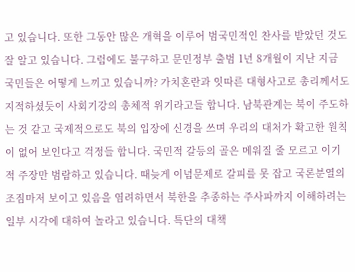고 있습니다. 또한 그동안 많은 개혁을 이루어 범국민적인 찬사를 받았던 것도 잘 알고 있습니다. 그럼에도 불구하고 문민정부 출범 1년 8개월이 지난 지금 국민들은 어떻게 느끼고 있습니까? 가치혼란과 잇따른 대형사고로 총리께서도 지적하셨듯이 사회기강의 총체적 위기라고들 합니다. 남북관계는 북이 주도하는 것 같고 국제적으로도 북의 입장에 신경을 쓰며 우리의 대처가 확고한 원칙이 없어 보인다고 걱정들 합니다. 국민적 갈등의 골은 메워질 줄 모르고 이기적 주장만 범람하고 있습니다. 때늦게 이념문제로 갈피를 못 잡고 국론분열의 조짐마저 보이고 있음을 염려하면서 북한을 추종하는 주사파까지 이해하려는 일부 시각에 대하여 놀라고 있습니다. 특단의 대책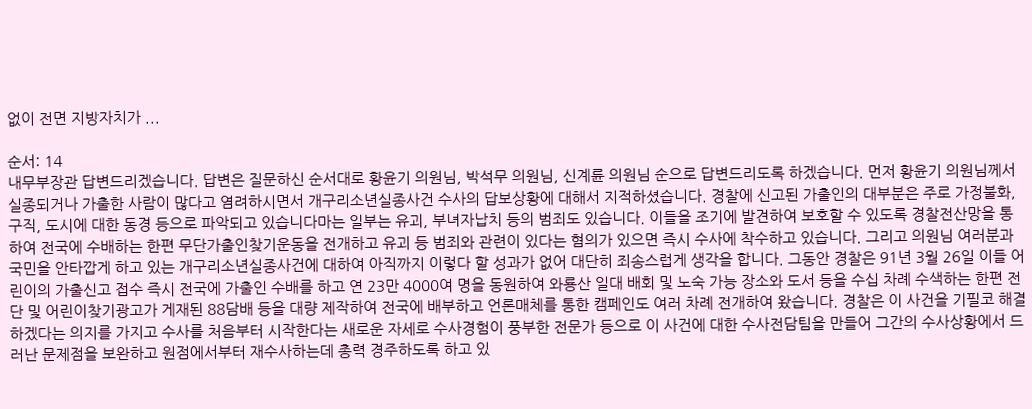없이 전면 지방자치가 ...

순서: 14
내무부장관 답변드리겠습니다. 답변은 질문하신 순서대로 황윤기 의원님, 박석무 의원님, 신계륜 의원님 순으로 답변드리도록 하겠습니다. 먼저 황윤기 의원님께서 실종되거나 가출한 사람이 많다고 염려하시면서 개구리소년실종사건 수사의 답보상황에 대해서 지적하셨습니다. 경찰에 신고된 가출인의 대부분은 주로 가정불화, 구직, 도시에 대한 동경 등으로 파악되고 있습니다마는 일부는 유괴, 부녀자납치 등의 범죄도 있습니다. 이들을 조기에 발견하여 보호할 수 있도록 경찰전산망을 통하여 전국에 수배하는 한편 무단가출인찾기운동을 전개하고 유괴 등 범죄와 관련이 있다는 혐의가 있으면 즉시 수사에 착수하고 있습니다. 그리고 의원님 여러분과 국민을 안타깝게 하고 있는 개구리소년실종사건에 대하여 아직까지 이렇다 할 성과가 없어 대단히 죄송스럽게 생각을 합니다. 그동안 경찰은 91년 3월 26일 이들 어린이의 가출신고 접수 즉시 전국에 가출인 수배를 하고 연 23만 4000여 명을 동원하여 와룡산 일대 배회 및 노숙 가능 장소와 도서 등을 수십 차례 수색하는 한편 전단 및 어린이찾기광고가 게재된 88담배 등을 대량 제작하여 전국에 배부하고 언론매체를 통한 캠페인도 여러 차례 전개하여 왔습니다. 경찰은 이 사건을 기필코 해결하겠다는 의지를 가지고 수사를 처음부터 시작한다는 새로운 자세로 수사경험이 풍부한 전문가 등으로 이 사건에 대한 수사전담팀을 만들어 그간의 수사상황에서 드러난 문제점을 보완하고 원점에서부터 재수사하는데 총력 경주하도록 하고 있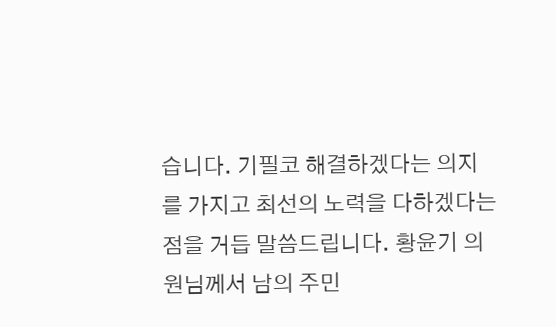습니다. 기필코 해결하겠다는 의지를 가지고 최선의 노력을 다하겠다는 점을 거듭 말씀드립니다. 황윤기 의원님께서 남의 주민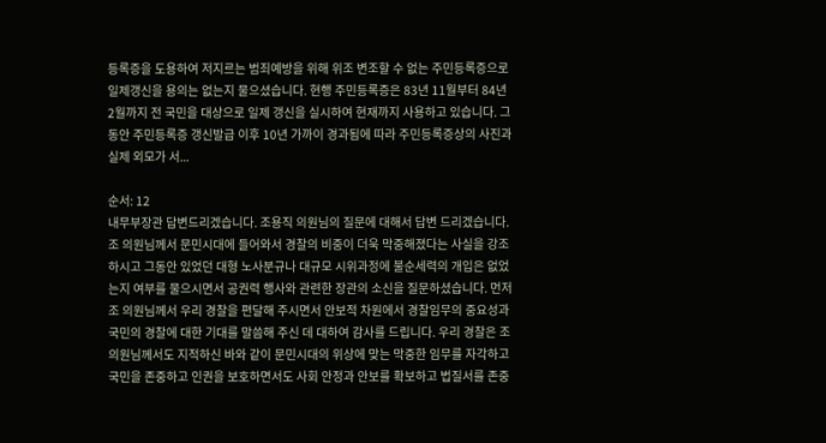등록증을 도용하여 저지르는 범죄예방을 위해 위조 변조할 수 없는 주민등록증으로 일제갱신을 용의는 없는지 물으셨습니다. 현행 주민등록증은 83년 11월부터 84년 2월까지 전 국민을 대상으로 일제 갱신을 실시하여 현재까지 사용하고 있습니다. 그동안 주민등록증 갱신발급 이후 10년 가까이 경과됨에 따라 주민등록증상의 사진과 실제 외모가 서...

순서: 12
내무부장관 답변드리겠습니다. 조용직 의원님의 질문에 대해서 답변 드리겠습니다. 조 의원님께서 문민시대에 들어와서 경찰의 비중이 더욱 막중해졌다는 사실을 강조하시고 그동안 있었던 대형 노사분규나 대규모 시위과정에 불순세력의 개입은 없었는지 여부를 물으시면서 공권력 행사와 관련한 장관의 소신을 질문하셨습니다. 먼저 조 의원님께서 우리 경찰을 편달해 주시면서 안보적 차원에서 경찰임무의 중요성과 국민의 경찰에 대한 기대를 말씀해 주신 데 대하여 감사를 드립니다. 우리 경찰은 조 의원님께서도 지적하신 바와 같이 문민시대의 위상에 맞는 막중한 임무를 자각하고 국민을 존중하고 인권을 보호하면서도 사회 안정과 안보를 확보하고 법질서를 존중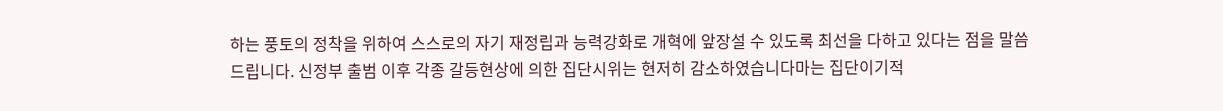하는 풍토의 정착을 위하여 스스로의 자기 재정립과 능력강화로 개혁에 앞장설 수 있도록 최선을 다하고 있다는 점을 말씀드립니다. 신정부 출범 이후 각종 갈등현상에 의한 집단시위는 현저히 감소하였습니다마는 집단이기적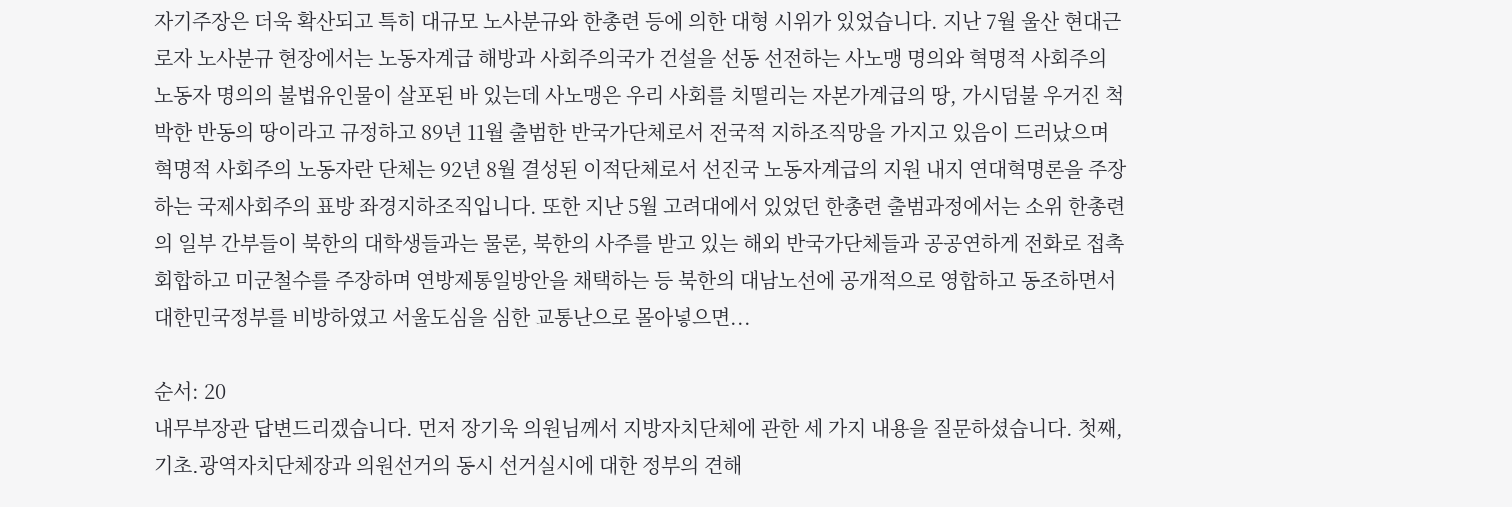자기주장은 더욱 확산되고 특히 대규모 노사분규와 한총련 등에 의한 대형 시위가 있었습니다. 지난 7월 울산 현대근로자 노사분규 현장에서는 노동자계급 해방과 사회주의국가 건설을 선동 선전하는 사노맹 명의와 혁명적 사회주의 노동자 명의의 불법유인물이 살포된 바 있는데 사노맹은 우리 사회를 치떨리는 자본가계급의 땅, 가시덤불 우거진 척박한 반동의 땅이라고 규정하고 89년 11월 출범한 반국가단체로서 전국적 지하조직망을 가지고 있음이 드러났으며 혁명적 사회주의 노동자란 단체는 92년 8월 결성된 이적단체로서 선진국 노동자계급의 지원 내지 연대혁명론을 주장하는 국제사회주의 표방 좌경지하조직입니다. 또한 지난 5월 고려대에서 있었던 한총련 출범과정에서는 소위 한총련의 일부 간부들이 북한의 대학생들과는 물론, 북한의 사주를 받고 있는 해외 반국가단체들과 공공연하게 전화로 접촉 회합하고 미군철수를 주장하며 연방제통일방안을 채택하는 등 북한의 대남노선에 공개적으로 영합하고 동조하면서 대한민국정부를 비방하였고 서울도심을 심한 교통난으로 몰아넣으면...

순서: 20
내무부장관 답변드리겠습니다. 먼저 장기욱 의원님께서 지방자치단체에 관한 세 가지 내용을 질문하셨습니다. 첫째, 기초․광역자치단체장과 의원선거의 동시 선거실시에 대한 정부의 견해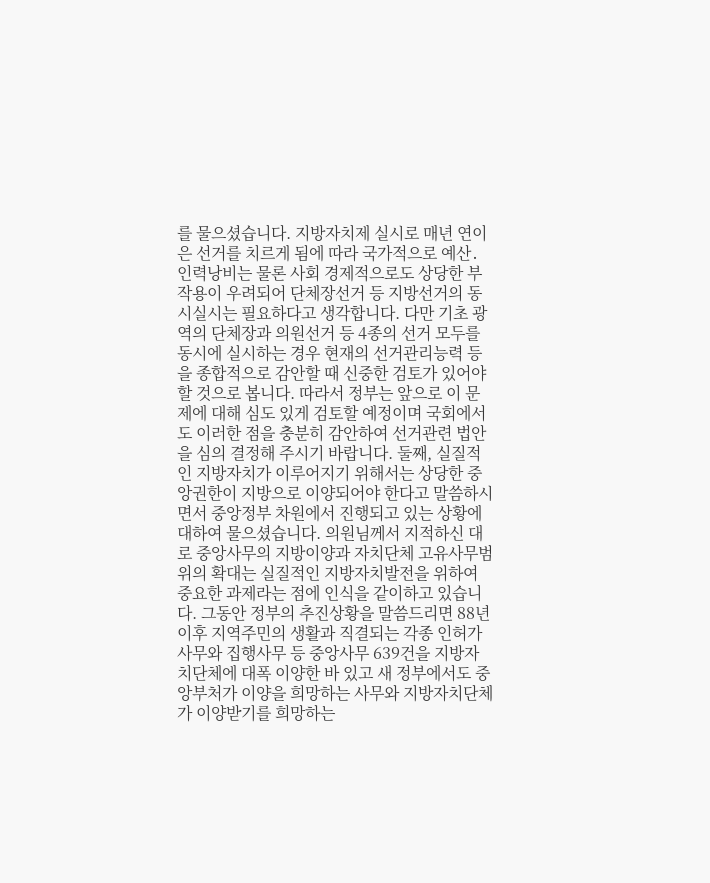를 물으셨습니다. 지방자치제 실시로 매년 연이은 선거를 치르게 됨에 따라 국가적으로 예산․인력낭비는 물론 사회 경제적으로도 상당한 부작용이 우려되어 단체장선거 등 지방선거의 동시실시는 필요하다고 생각합니다. 다만 기초 광역의 단체장과 의원선거 등 4종의 선거 모두를 동시에 실시하는 경우 현재의 선거관리능력 등을 종합적으로 감안할 때 신중한 검토가 있어야 할 것으로 봅니다. 따라서 정부는 앞으로 이 문제에 대해 심도 있게 검토할 예정이며 국회에서도 이러한 점을 충분히 감안하여 선거관련 법안을 심의 결정해 주시기 바랍니다. 둘째, 실질적인 지방자치가 이루어지기 위해서는 상당한 중앙권한이 지방으로 이양되어야 한다고 말씀하시면서 중앙정부 차원에서 진행되고 있는 상황에 대하여 물으셨습니다. 의원님께서 지적하신 대로 중앙사무의 지방이양과 자치단체 고유사무범위의 확대는 실질적인 지방자치발전을 위하여 중요한 과제라는 점에 인식을 같이하고 있습니다. 그동안 정부의 추진상황을 말씀드리면 88년 이후 지역주민의 생활과 직결되는 각종 인허가 사무와 집행사무 등 중앙사무 639건을 지방자치단체에 대폭 이양한 바 있고 새 정부에서도 중앙부처가 이양을 희망하는 사무와 지방자치단체가 이양받기를 희망하는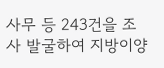사무 등 243건을 조사 발굴하여 지방이양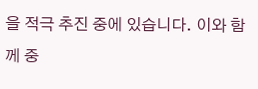을 적극 추진 중에 있습니다. 이와 함께 중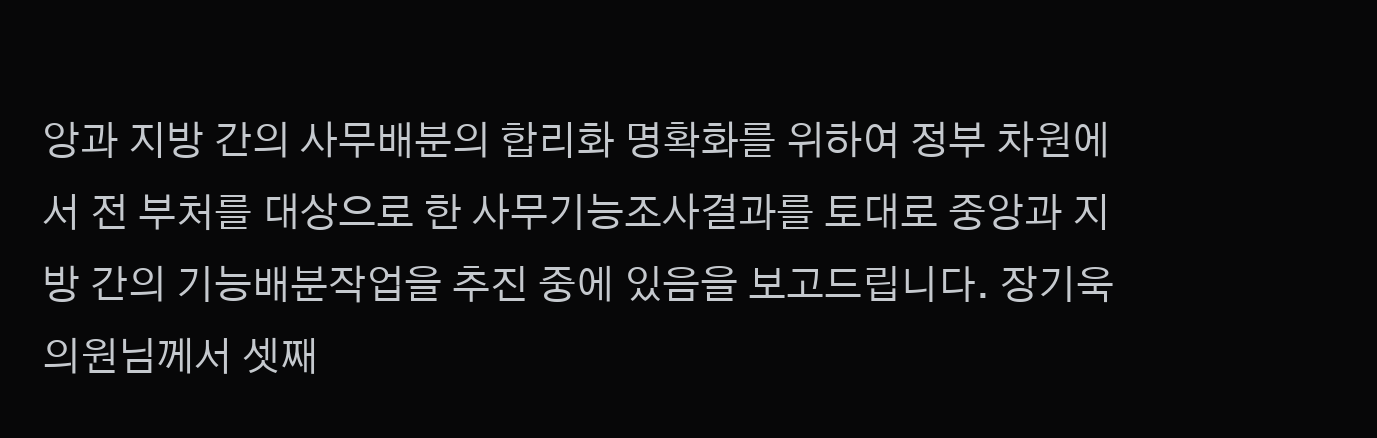앙과 지방 간의 사무배분의 합리화 명확화를 위하여 정부 차원에서 전 부처를 대상으로 한 사무기능조사결과를 토대로 중앙과 지방 간의 기능배분작업을 추진 중에 있음을 보고드립니다. 장기욱 의원님께서 셋째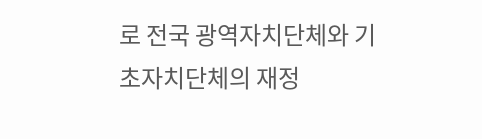로 전국 광역자치단체와 기초자치단체의 재정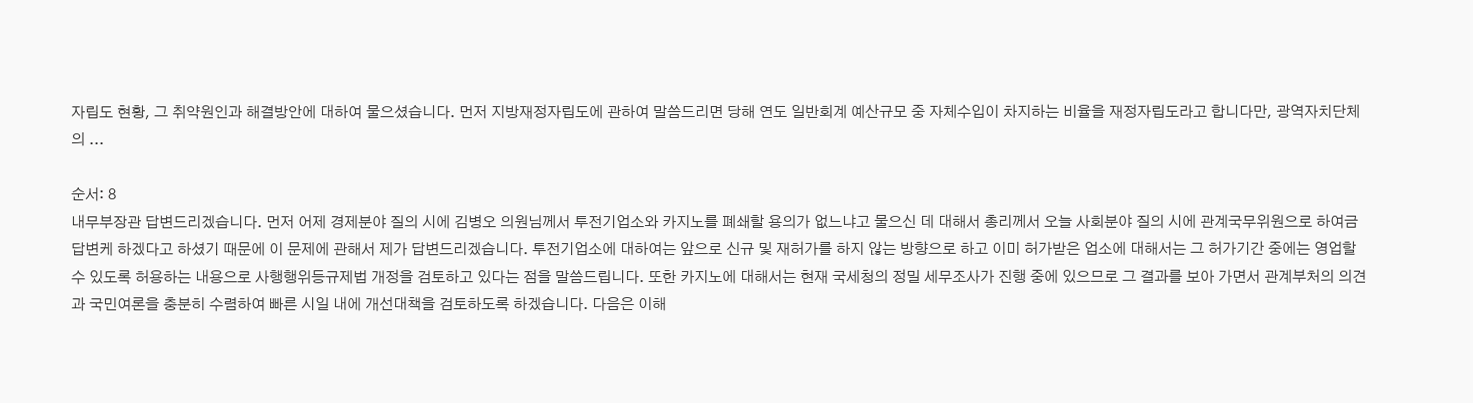자립도 현황, 그 취약원인과 해결방안에 대하여 물으셨습니다. 먼저 지방재정자립도에 관하여 말씀드리면 당해 연도 일반회계 예산규모 중 자체수입이 차지하는 비율을 재정자립도라고 합니다만, 광역자치단체의 ...

순서: 8
내무부장관 답변드리겠습니다. 먼저 어제 경제분야 질의 시에 김병오 의원님께서 투전기업소와 카지노를 폐쇄할 용의가 없느냐고 물으신 데 대해서 총리께서 오늘 사회분야 질의 시에 관계국무위원으로 하여금 답변케 하겠다고 하셨기 때문에 이 문제에 관해서 제가 답변드리겠습니다. 투전기업소에 대하여는 앞으로 신규 및 재허가를 하지 않는 방향으로 하고 이미 허가받은 업소에 대해서는 그 허가기간 중에는 영업할 수 있도록 허용하는 내용으로 사행행위등규제법 개정을 검토하고 있다는 점을 말씀드립니다. 또한 카지노에 대해서는 현재 국세청의 정밀 세무조사가 진행 중에 있으므로 그 결과를 보아 가면서 관계부처의 의견과 국민여론을 충분히 수렴하여 빠른 시일 내에 개선대책을 검토하도록 하겠습니다. 다음은 이해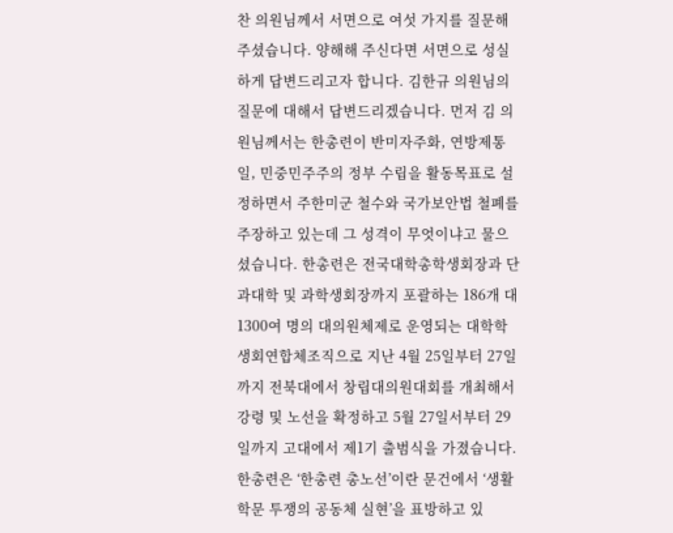찬 의원님께서 서면으로 여섯 가지를 질문해 주셨습니다. 양해해 주신다면 서면으로 성실하게 답변드리고자 합니다. 김한규 의원님의 질문에 대해서 답변드리겠습니다. 먼저 김 의원님께서는 한총련이 반미자주화, 연방제통일, 민중민주주의 정부 수립을 활동목표로 설정하면서 주한미군 철수와 국가보안법 철폐를 주장하고 있는데 그 성격이 무엇이냐고 물으셨습니다. 한총련은 전국대학총학생회장과 단과대학 및 과학생회장까지 포괄하는 186개 대 1300여 명의 대의원체제로 운영되는 대학학생회연합체조직으로 지난 4월 25일부터 27일까지 전북대에서 창립대의원대회를 개최해서 강령 및 노선을 확정하고 5월 27일서부터 29일까지 고대에서 제1기 출범식을 가졌습니다. 한총련은 ‘한총련 총노선’이란 문건에서 ‘생활 학문 투쟁의 공동체 실현’을 표방하고 있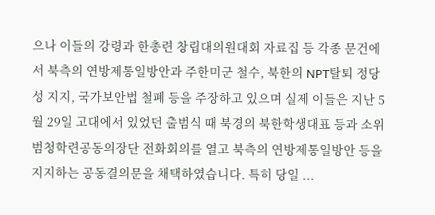으나 이들의 강령과 한총련 창립대의원대회 자료집 등 각종 문건에서 북측의 연방제통일방안과 주한미군 철수, 북한의 NPT탈퇴 정당성 지지, 국가보안법 철폐 등을 주장하고 있으며 실제 이들은 지난 5월 29일 고대에서 있었던 출범식 때 북경의 북한학생대표 등과 소위 범청학련공동의장단 전화회의를 열고 북측의 연방제통일방안 등을 지지하는 공동결의문을 채택하였습니다. 특히 당일 ...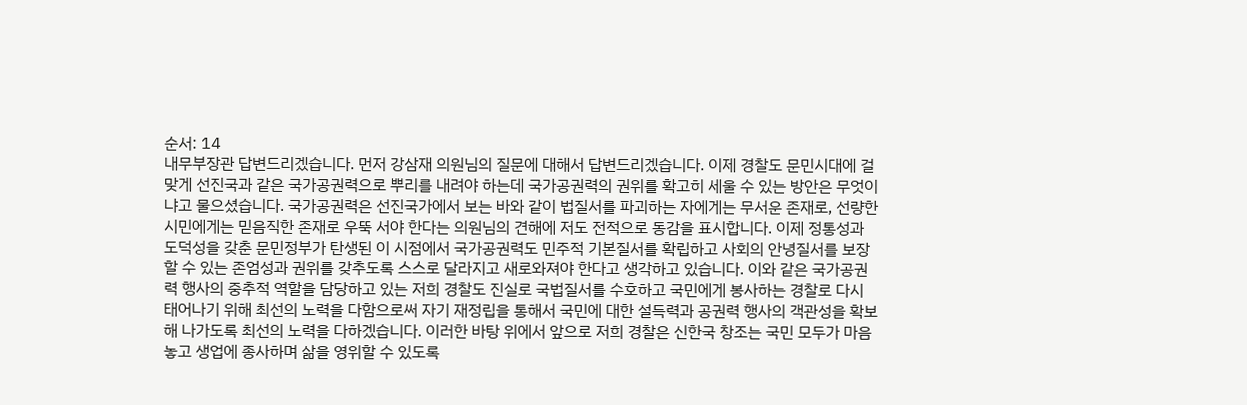순서: 14
내무부장관 답변드리겠습니다. 먼저 강삼재 의원님의 질문에 대해서 답변드리겠습니다. 이제 경찰도 문민시대에 걸맞게 선진국과 같은 국가공권력으로 뿌리를 내려야 하는데 국가공권력의 권위를 확고히 세울 수 있는 방안은 무엇이냐고 물으셨습니다. 국가공권력은 선진국가에서 보는 바와 같이 법질서를 파괴하는 자에게는 무서운 존재로, 선량한 시민에게는 믿음직한 존재로 우뚝 서야 한다는 의원님의 견해에 저도 전적으로 동감을 표시합니다. 이제 정통성과 도덕성을 갖춘 문민정부가 탄생된 이 시점에서 국가공권력도 민주적 기본질서를 확립하고 사회의 안녕질서를 보장할 수 있는 존엄성과 권위를 갖추도록 스스로 달라지고 새로와져야 한다고 생각하고 있습니다. 이와 같은 국가공권력 행사의 중추적 역할을 담당하고 있는 저희 경찰도 진실로 국법질서를 수호하고 국민에게 봉사하는 경찰로 다시 태어나기 위해 최선의 노력을 다함으로써 자기 재정립을 통해서 국민에 대한 설득력과 공권력 행사의 객관성을 확보해 나가도록 최선의 노력을 다하겠습니다. 이러한 바탕 위에서 앞으로 저희 경찰은 신한국 창조는 국민 모두가 마음 놓고 생업에 종사하며 삶을 영위할 수 있도록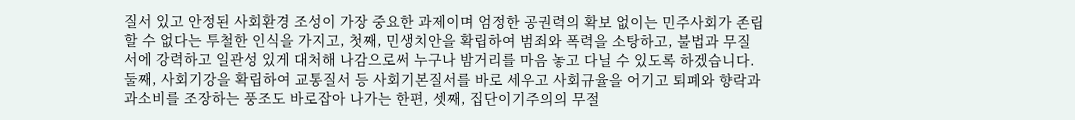질서 있고 안정된 사회환경 조성이 가장 중요한 과제이며 엄정한 공권력의 확보 없이는 민주사회가 존립할 수 없다는 투철한 인식을 가지고, 첫째, 민생치안을 확립하여 범죄와 폭력을 소탕하고, 불법과 무질서에 강력하고 일관성 있게 대처해 나감으로써 누구나 밤거리를 마음 놓고 다닐 수 있도록 하겠습니다. 둘째, 사회기강을 확립하여 교통질서 등 사회기본질서를 바로 세우고 사회규율을 어기고 퇴폐와 향락과 과소비를 조장하는 풍조도 바로잡아 나가는 한편, 셋째, 집단이기주의의 무절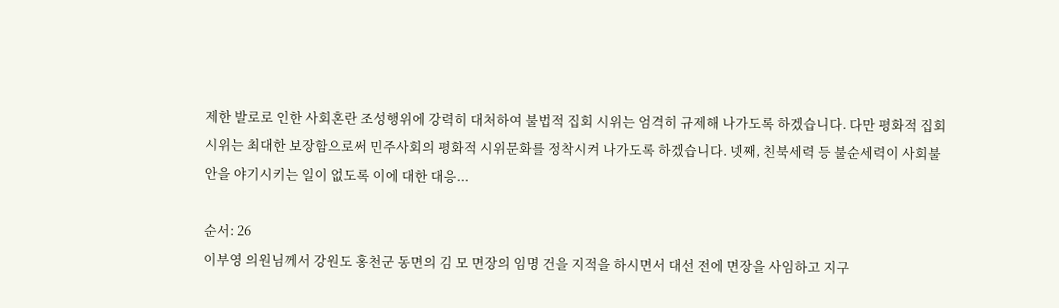제한 발로로 인한 사회혼란 조성행위에 강력히 대처하여 불법적 집회 시위는 엄격히 규제해 나가도록 하겠습니다. 다만 평화적 집회 시위는 최대한 보장함으로써 민주사회의 평화적 시위문화를 정착시켜 나가도록 하겠습니다. 넷째, 친북세력 등 불순세력이 사회불안을 야기시키는 일이 없도록 이에 대한 대응...

순서: 26
이부영 의원님께서 강원도 홍천군 동면의 김 모 면장의 임명 건을 지적을 하시면서 대선 전에 면장을 사임하고 지구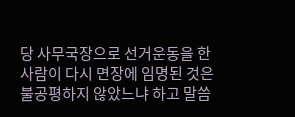당 사무국장으로 선거운동을 한 사람이 다시 면장에 임명된 것은 불공평하지 않았느냐 하고 말씀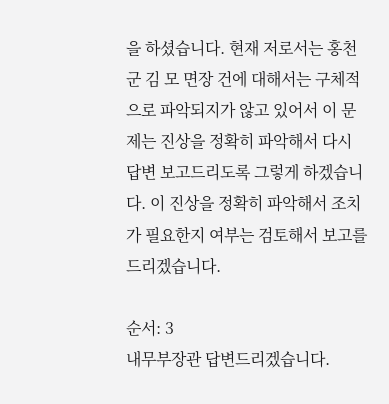을 하셨습니다. 현재 저로서는 홍천군 김 모 면장 건에 대해서는 구체적으로 파악되지가 않고 있어서 이 문제는 진상을 정확히 파악해서 다시 답변 보고드리도록 그렇게 하겠습니다. 이 진상을 정확히 파악해서 조치가 필요한지 여부는 검토해서 보고를 드리겠습니다.

순서: 3
내무부장관 답변드리겠습니다.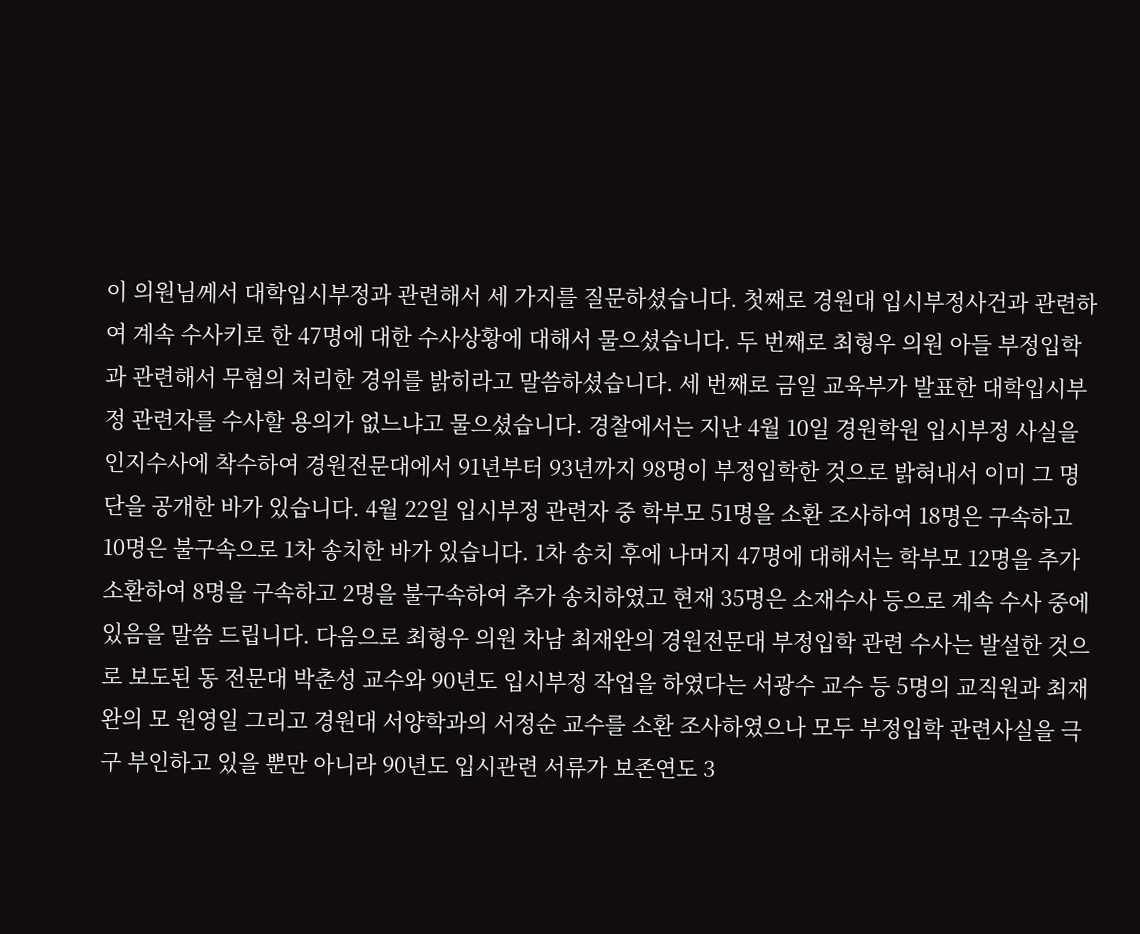이 의원님께서 대학입시부정과 관련해서 세 가지를 질문하셨습니다. 첫째로 경원대 입시부정사건과 관련하여 계속 수사키로 한 47명에 대한 수사상황에 대해서 물으셨습니다. 두 번째로 최형우 의원 아들 부정입학과 관련해서 무혐의 처리한 경위를 밝히라고 말씀하셨습니다. 세 번째로 금일 교육부가 발표한 대학입시부정 관련자를 수사할 용의가 없느냐고 물으셨습니다. 경찰에서는 지난 4월 10일 경원학원 입시부정 사실을 인지수사에 착수하여 경원전문대에서 91년부터 93년까지 98명이 부정입학한 것으로 밝혀내서 이미 그 명단을 공개한 바가 있습니다. 4월 22일 입시부정 관련자 중 학부모 51명을 소환 조사하여 18명은 구속하고 10명은 불구속으로 1차 송치한 바가 있습니다. 1차 송치 후에 나머지 47명에 대해서는 학부모 12명을 추가 소환하여 8명을 구속하고 2명을 불구속하여 추가 송치하였고 현재 35명은 소재수사 등으로 계속 수사 중에 있음을 말씀 드립니다. 다음으로 최형우 의원 차남 최재완의 경원전문대 부정입학 관련 수사는 발설한 것으로 보도된 동 전문대 박춘성 교수와 90년도 입시부정 작업을 하였다는 서광수 교수 등 5명의 교직원과 최재완의 모 원영일 그리고 경원대 서양학과의 서정순 교수를 소환 조사하였으나 모두 부정입학 관련사실을 극구 부인하고 있을 뿐만 아니라 90년도 입시관련 서류가 보존연도 3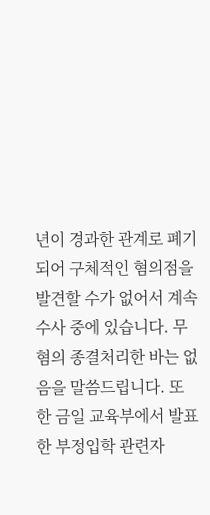년이 경과한 관계로 폐기되어 구체적인 혐의점을 발견할 수가 없어서 계속 수사 중에 있습니다. 무혐의 종결처리한 바는 없음을 말씀드립니다. 또한 금일 교육부에서 발표한 부정입학 관련자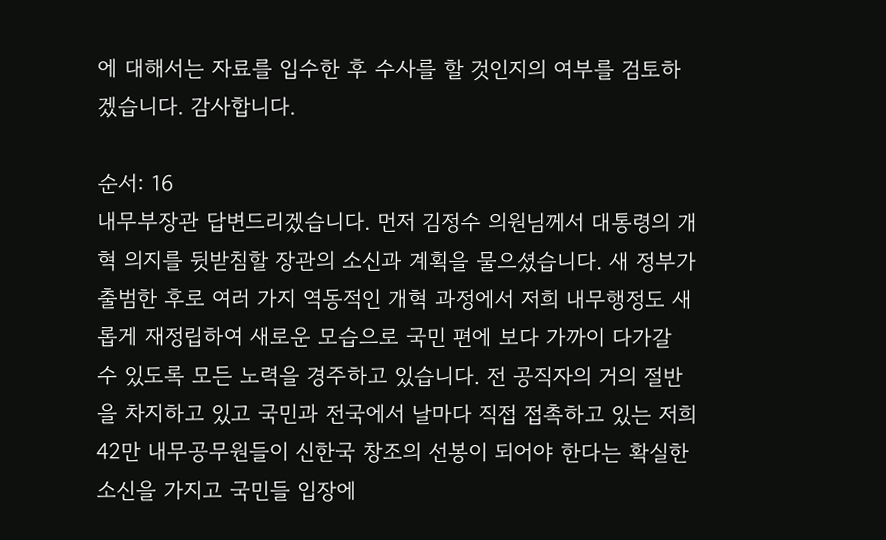에 대해서는 자료를 입수한 후 수사를 할 것인지의 여부를 검토하겠습니다. 감사합니다.

순서: 16
내무부장관 답변드리겠습니다. 먼저 김정수 의원님께서 대통령의 개혁 의지를 뒷받침할 장관의 소신과 계획을 물으셨습니다. 새 정부가 출범한 후로 여러 가지 역동적인 개혁 과정에서 저희 내무행정도 새롭게 재정립하여 새로운 모습으로 국민 편에 보다 가까이 다가갈 수 있도록 모든 노력을 경주하고 있습니다. 전 공직자의 거의 절반을 차지하고 있고 국민과 전국에서 날마다 직접 접촉하고 있는 저희 42만 내무공무원들이 신한국 창조의 선봉이 되어야 한다는 확실한 소신을 가지고 국민들 입장에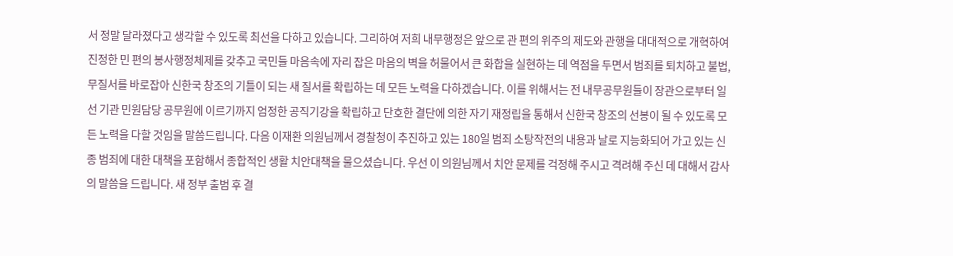서 정말 달라졌다고 생각할 수 있도록 최선을 다하고 있습니다. 그리하여 저희 내무행정은 앞으로 관 편의 위주의 제도와 관행을 대대적으로 개혁하여 진정한 민 편의 봉사행정체제를 갖추고 국민들 마음속에 자리 잡은 마음의 벽을 허물어서 큰 화합을 실현하는 데 역점을 두면서 범죄를 퇴치하고 불법, 무질서를 바로잡아 신한국 창조의 기틀이 되는 새 질서를 확립하는 데 모든 노력을 다하겠습니다. 이를 위해서는 전 내무공무원들이 장관으로부터 일선 기관 민원담당 공무원에 이르기까지 엄정한 공직기강을 확립하고 단호한 결단에 의한 자기 재정립을 통해서 신한국 창조의 선봉이 될 수 있도록 모든 노력을 다할 것임을 말씀드립니다. 다음 이재환 의원님께서 경찰청이 추진하고 있는 180일 범죄 소탕작전의 내용과 날로 지능화되어 가고 있는 신종 범죄에 대한 대책을 포함해서 종합적인 생활 치안대책을 물으셨습니다. 우선 이 의원님께서 치안 문제를 걱정해 주시고 격려해 주신 데 대해서 감사의 말씀을 드립니다. 새 정부 출범 후 결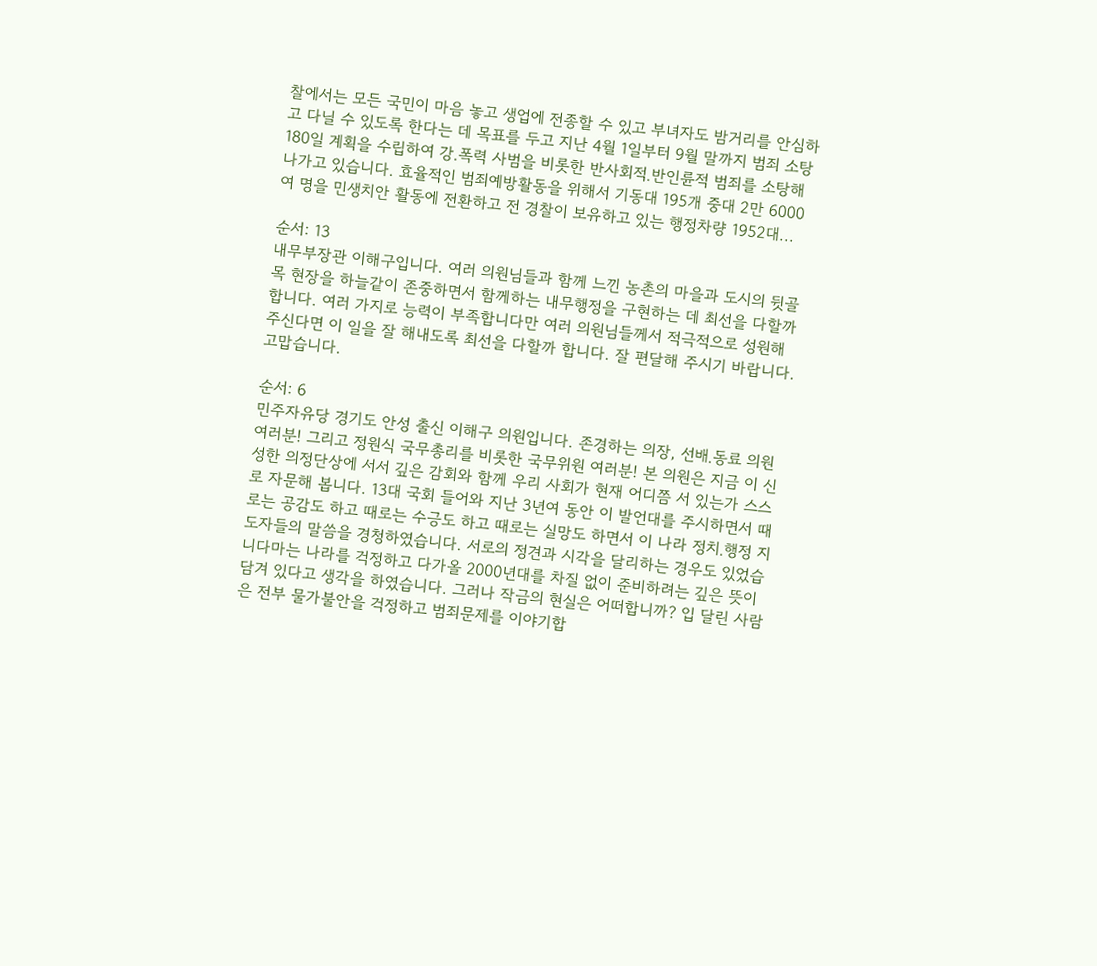찰에서는 모든 국민이 마음 놓고 생업에 전종할 수 있고 부녀자도 밤거리를 안심하고 다닐 수 있도록 한다는 데 목표를 두고 지난 4월 1일부터 9월 말까지 범죄 소탕 180일 계획을 수립하여 강․폭력 사범을 비롯한 반사회적․반인륜적 범죄를 소탕해 나가고 있습니다. 효율적인 범죄예방활동을 위해서 기동대 195개 중대 2만 6000여 명을 민생치안 활동에 전환하고 전 경찰이 보유하고 있는 행정차량 1952대...

순서: 13
내무부장관 이해구입니다. 여러 의원님들과 함께 느낀 농촌의 마을과 도시의 뒷골목 현장을 하늘같이 존중하면서 함께하는 내무행정을 구현하는 데 최선을 다할까 합니다. 여러 가지로 능력이 부족합니다만 여러 의원님들께서 적극적으로 성원해 주신다면 이 일을 잘 해내도록 최선을 다할까 합니다. 잘 편달해 주시기 바랍니다. 고맙습니다.

순서: 6
민주자유당 경기도 안성 출신 이해구 의원입니다. 존경하는 의장, 선배․동료 의원 여러분! 그리고 정원식 국무총리를 비롯한 국무위원 여러분! 본 의원은 지금 이 신성한 의정단상에 서서 깊은 감회와 함께 우리 사회가 현재 어디쯤 서 있는가 스스로 자문해 봅니다. 13대 국회 들어와 지난 3년여 동안 이 발언대를 주시하면서 때로는 공감도 하고 때로는 수긍도 하고 때로는 실망도 하면서 이 나라 정치․행정 지도자들의 말씀을 경청하였습니다. 서로의 정견과 시각을 달리하는 경우도 있었습니다마는 나라를 걱정하고 다가올 2000년대를 차질 없이 준비하려는 깊은 뜻이 담겨 있다고 생각을 하였습니다. 그러나 작금의 현실은 어떠합니까? 입 달린 사람은 전부 물가불안을 걱정하고 범죄문제를 이야기합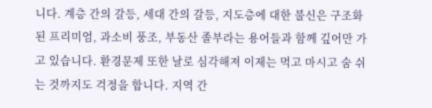니다. 계층 간의 갈등, 세대 간의 갈등, 지도층에 대한 불신은 구조화된 프리미엄, 과소비 풍조, 부동산 졸부라는 용어들과 함께 깊어만 가고 있습니다. 환경문제 또한 날로 심각해져 이제는 먹고 마시고 숨 쉬는 것까지도 걱정을 합니다. 지역 간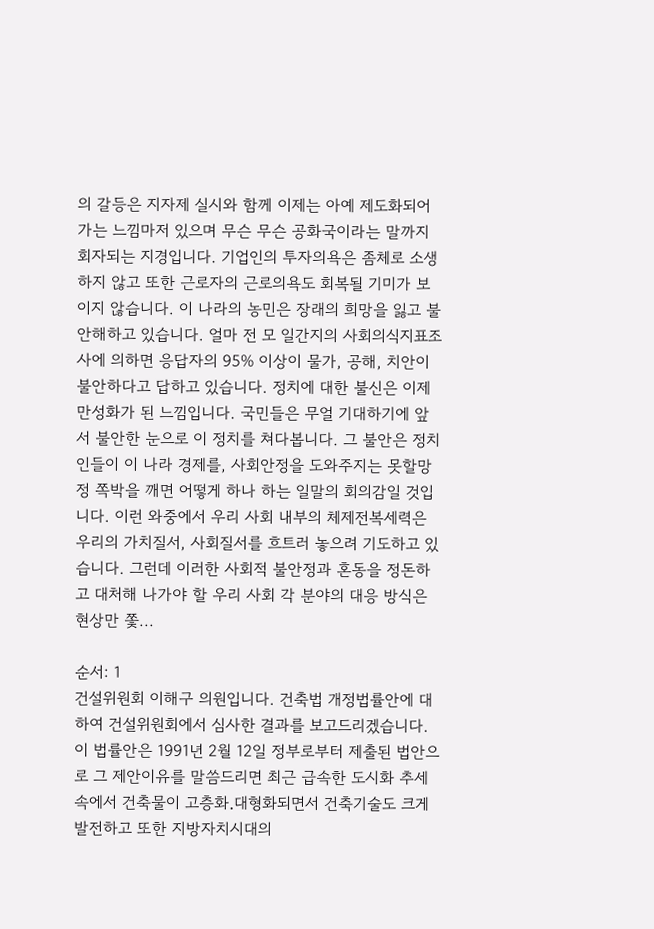의 갈등은 지자제 실시와 함께 이제는 아예 제도화되어 가는 느낌마저 있으며 무슨 무슨 공화국이라는 말까지 회자되는 지경입니다. 기업인의 투자의욕은 좀체로 소생하지 않고 또한 근로자의 근로의욕도 회복될 기미가 보이지 않습니다. 이 나라의 농민은 장래의 희망을 잃고 불안해하고 있습니다. 얼마 전 모 일간지의 사회의식지표조사에 의하면 응답자의 95% 이상이 물가, 공해, 치안이 불안하다고 답하고 있습니다. 정치에 대한 불신은 이제 만성화가 된 느낌입니다. 국민들은 무얼 기대하기에 앞서 불안한 눈으로 이 정치를 쳐다봅니다. 그 불안은 정치인들이 이 나라 경제를, 사회안정을 도와주지는 못할망정 쪽박을 깨면 어떻게 하나 하는 일말의 회의감일 것입니다. 이런 와중에서 우리 사회 내부의 체제전복세력은 우리의 가치질서, 사회질서를 흐트러 놓으려 기도하고 있습니다. 그런데 이러한 사회적 불안정과 혼동을 정돈하고 대처해 나가야 할 우리 사회 각 분야의 대응 방식은 현상만 쫓...

순서: 1
건설위원회 이해구 의원입니다. 건축법 개정법률안에 대하여 건설위원회에서 심사한 결과를 보고드리겠습니다. 이 법률안은 1991년 2월 12일 정부로부터 제출된 법안으로 그 제안이유를 말씀드리면 최근 급속한 도시화 추세 속에서 건축물이 고층화․대형화되면서 건축기술도 크게 발전하고 또한 지방자치시대의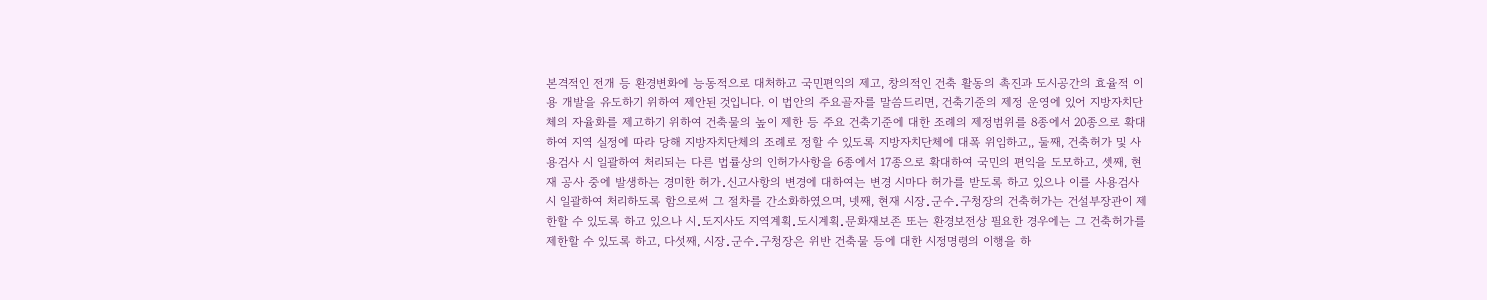본격적인 전개 등 환경변화에 능동적으로 대처하고 국민편익의 제고, 창의적인 건축 활동의 촉진과 도시공간의 효율적 이용 개발을 유도하기 위하여 제안된 것입니다. 이 법안의 주요골자를 말씀드리면, 건축기준의 제정 운영에 있어 지방자치단체의 자율화를 제고하기 위하여 건축물의 높이 제한 등 주요 건축기준에 대한 조례의 제정범위를 8종에서 20종으로 확대하여 지역 실정에 따라 당해 지방자치단체의 조례로 정할 수 있도록 지방자치단체에 대폭 위임하고,, 둘째, 건축허가 및 사용검사 시 일괄하여 처리되는 다른 법률상의 인허가사항을 6종에서 17종으로 확대하여 국민의 편익을 도모하고, 셋째, 현재 공사 중에 발생하는 경미한 허가․신고사항의 변경에 대하여는 변경 시마다 허가를 받도록 하고 있으나 이를 사용검사 시 일괄하여 처리하도록 함으로써 그 절차를 간소화하였으며, 넷째, 현재 시장․군수․구청장의 건축허가는 건설부장관이 제한할 수 있도록 하고 있으나 시․도지사도 지역계획․도시계획․문화재보존 또는 환경보전상 필요한 경우에는 그 건축허가를 제한할 수 있도록 하고, 다섯째, 시장․군수․구청장은 위반 건축물 등에 대한 시정명령의 이행을 하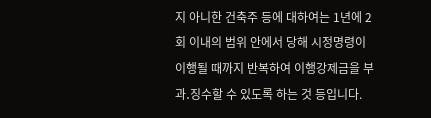지 아니한 건축주 등에 대하여는 1년에 2회 이내의 범위 안에서 당해 시정명령이 이행될 때까지 반복하여 이행강제금을 부과․징수할 수 있도록 하는 것 등입니다.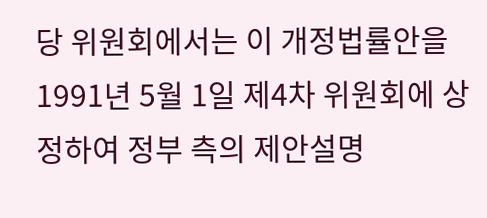당 위원회에서는 이 개정법률안을 1991년 5월 1일 제4차 위원회에 상정하여 정부 측의 제안설명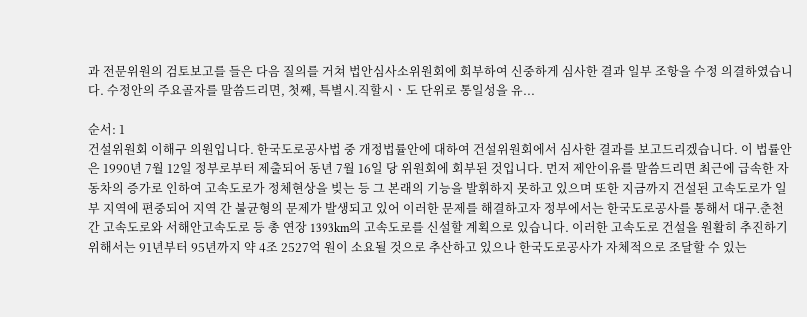과 전문위원의 검토보고를 들은 다음 질의를 거쳐 법안심사소위원회에 회부하여 신중하게 심사한 결과 일부 조항을 수정 의결하였습니다. 수정안의 주요골자를 말씀드리면, 첫째, 특별시․직할시ㆍ도 단위로 통일성을 유...

순서: 1
건설위원회 이해구 의원입니다. 한국도로공사법 중 개정법률안에 대하여 건설위원회에서 심사한 결과를 보고드리겠습니다. 이 법률안은 1990년 7월 12일 정부로부터 제출되어 동년 7월 16일 당 위원회에 회부된 것입니다. 먼저 제안이유를 말씀드리면 최근에 급속한 자동차의 증가로 인하여 고속도로가 정체현상을 빚는 등 그 본래의 기능을 발휘하지 못하고 있으며 또한 지금까지 건설된 고속도로가 일부 지역에 편중되어 지역 간 불균형의 문제가 발생되고 있어 이러한 문제를 해결하고자 정부에서는 한국도로공사를 통해서 대구․춘천 간 고속도로와 서해안고속도로 등 총 연장 1393km의 고속도로를 신설할 계획으로 있습니다. 이러한 고속도로 건설을 원활히 추진하기 위해서는 91년부터 95년까지 약 4조 2527억 원이 소요될 것으로 추산하고 있으나 한국도로공사가 자체적으로 조달할 수 있는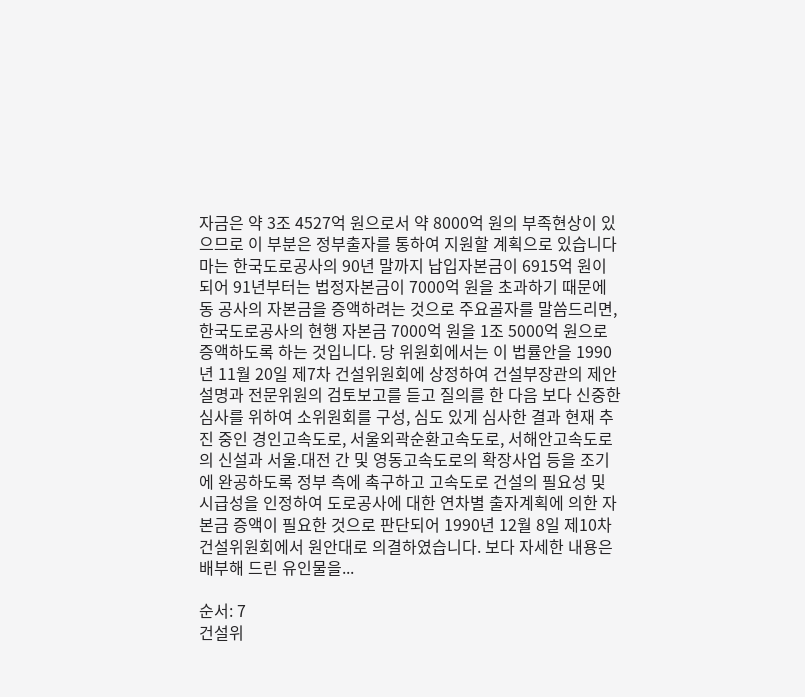자금은 약 3조 4527억 원으로서 약 8000억 원의 부족현상이 있으므로 이 부분은 정부출자를 통하여 지원할 계획으로 있습니다마는 한국도로공사의 90년 말까지 납입자본금이 6915억 원이 되어 91년부터는 법정자본금이 7000억 원을 초과하기 때문에 동 공사의 자본금을 증액하려는 것으로 주요골자를 말씀드리면, 한국도로공사의 현행 자본금 7000억 원을 1조 5000억 원으로 증액하도록 하는 것입니다. 당 위원회에서는 이 법률안을 1990년 11월 20일 제7차 건설위원회에 상정하여 건설부장관의 제안설명과 전문위원의 검토보고를 듣고 질의를 한 다음 보다 신중한 심사를 위하여 소위원회를 구성, 심도 있게 심사한 결과 현재 추진 중인 경인고속도로, 서울외곽순환고속도로, 서해안고속도로의 신설과 서울․대전 간 및 영동고속도로의 확장사업 등을 조기에 완공하도록 정부 측에 촉구하고 고속도로 건설의 필요성 및 시급성을 인정하여 도로공사에 대한 연차별 출자계획에 의한 자본금 증액이 필요한 것으로 판단되어 1990년 12월 8일 제10차 건설위원회에서 원안대로 의결하였습니다. 보다 자세한 내용은 배부해 드린 유인물을...

순서: 7
건설위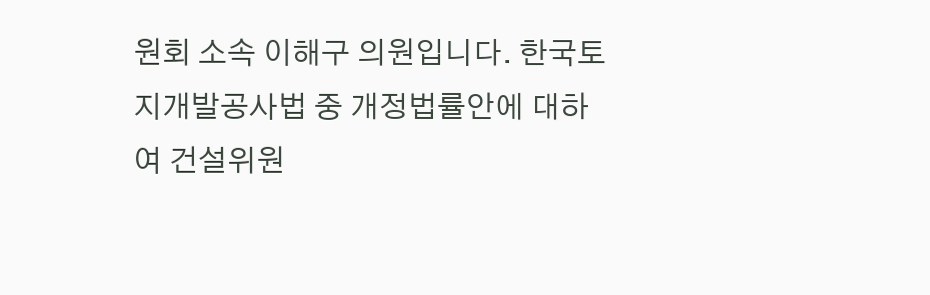원회 소속 이해구 의원입니다. 한국토지개발공사법 중 개정법률안에 대하여 건설위원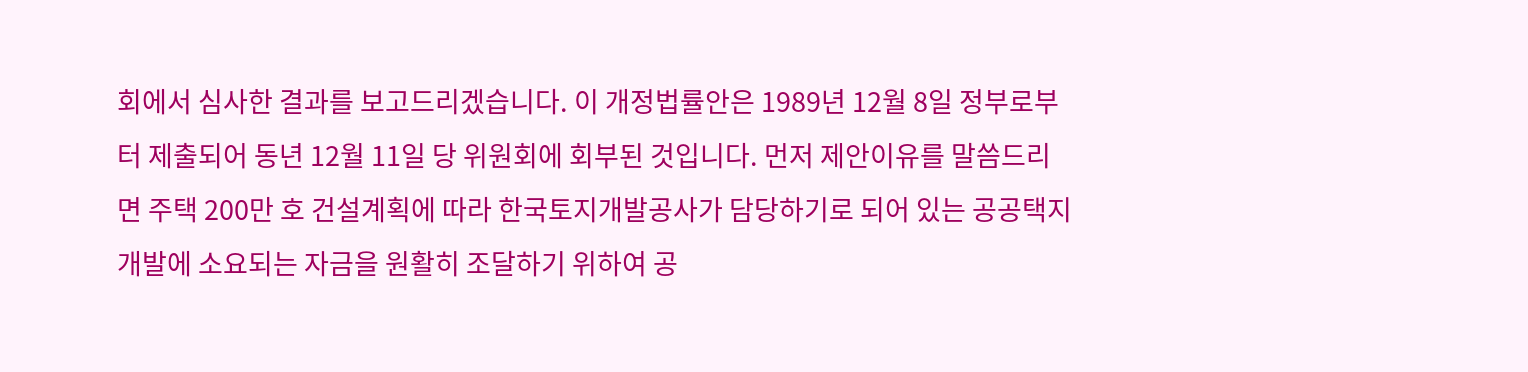회에서 심사한 결과를 보고드리겠습니다. 이 개정법률안은 1989년 12월 8일 정부로부터 제출되어 동년 12월 11일 당 위원회에 회부된 것입니다. 먼저 제안이유를 말씀드리면 주택 200만 호 건설계획에 따라 한국토지개발공사가 담당하기로 되어 있는 공공택지 개발에 소요되는 자금을 원활히 조달하기 위하여 공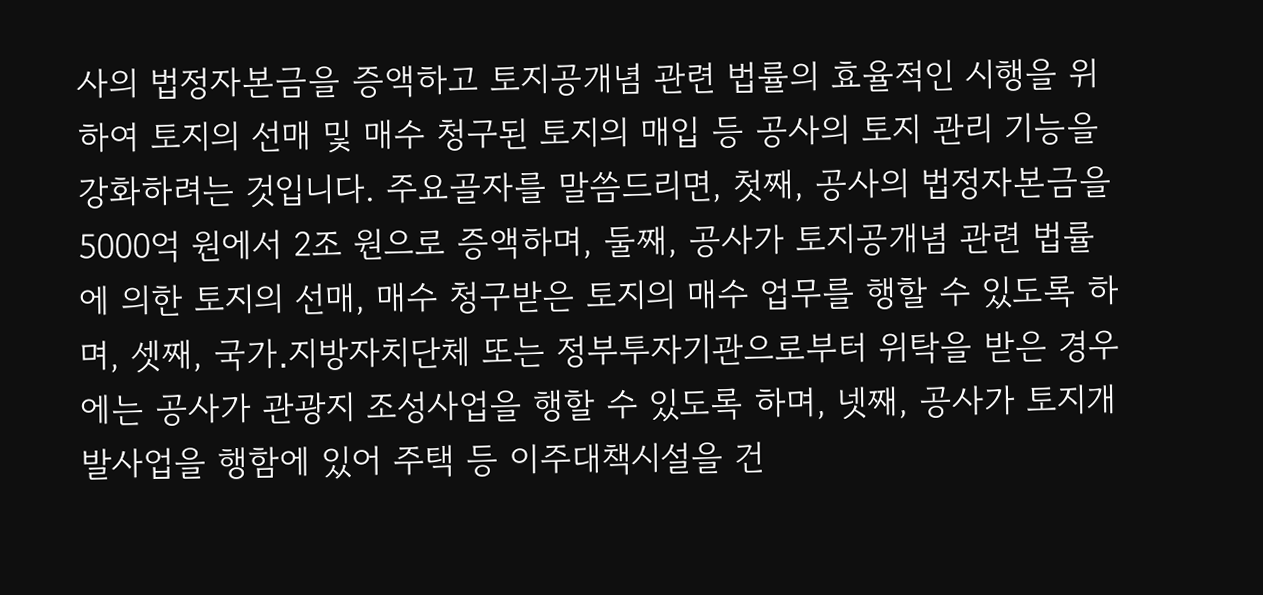사의 법정자본금을 증액하고 토지공개념 관련 법률의 효율적인 시행을 위하여 토지의 선매 및 매수 청구된 토지의 매입 등 공사의 토지 관리 기능을 강화하려는 것입니다. 주요골자를 말씀드리면, 첫째, 공사의 법정자본금을 5000억 원에서 2조 원으로 증액하며, 둘째, 공사가 토지공개념 관련 법률에 의한 토지의 선매, 매수 청구받은 토지의 매수 업무를 행할 수 있도록 하며, 셋째, 국가․지방자치단체 또는 정부투자기관으로부터 위탁을 받은 경우에는 공사가 관광지 조성사업을 행할 수 있도록 하며, 넷째, 공사가 토지개발사업을 행함에 있어 주택 등 이주대책시설을 건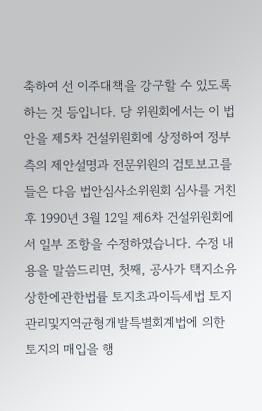축하여 선 이주대책을 강구할 수 있도록 하는 것 등입니다. 당 위원회에서는 이 법안을 제5차 건설위원회에 상정하여 정부 측의 제안설명과 전문위원의 검토보고를 들은 다음 법안심사소위원회 심사를 거친 후 1990년 3월 12일 제6차 건설위원회에서 일부 조항을 수정하였습니다. 수정 내용을 말씀드리면, 첫째, 공사가 택지소유상한에관한법률 토지초과이득세법 토지관리및지역균형개발특별회계법에 의한 토지의 매입을 행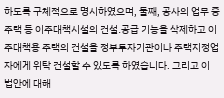하도록 구체적으로 명시하였으며, 둘째, 공사의 업무 중 주택 등 이주대책시설의 건설․공급 기능을 삭제하고 이주대책용 주택의 건설을 정부투자기관이나 주택지정업자에게 위탁 건설할 수 있도록 하였습니다. 그리고 이 법안에 대해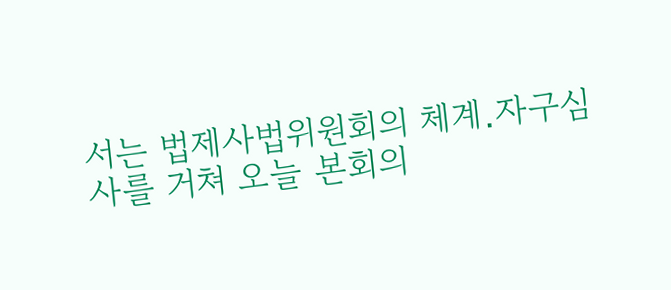서는 법제사법위원회의 체계․자구심사를 거쳐 오늘 본회의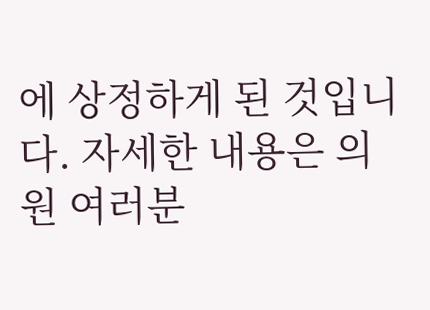에 상정하게 된 것입니다. 자세한 내용은 의원 여러분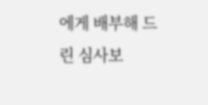에게 배부해 드린 심사보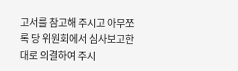고서를 참고해 주시고 아무쪼록 당 위원회에서 심사보고한 대로 의결하여 주시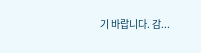기 바랍니다. 감...